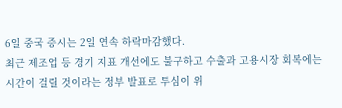6일 중국 증시는 2일 연속 하락마감했다.
최근 제조업 등 경기 지표 개선에도 불구하고 수출과 고용시장 회복에는 시간이 걸릴 것이라는 정부 발표로 투심이 위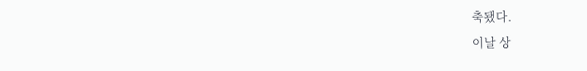축됐다.
이날 상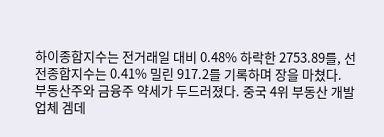하이종합지수는 전거래일 대비 0.48% 하락한 2753.89를, 선전종합지수는 0.41% 밀린 917.2를 기록하며 장을 마쳤다.
부동산주와 금융주 약세가 두드러졌다. 중국 4위 부동산 개발업체 겜데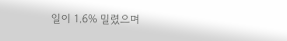일이 1.6% 밀렸으며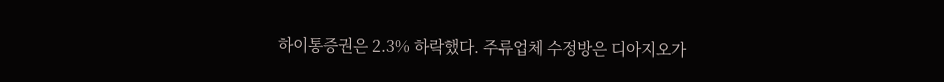하이통증권은 2.3% 하락했다. 주류업체 수정방은 디아지오가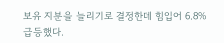보유 지분을 늘리기로 결정한데 힘입어 6.8% 급등했다.